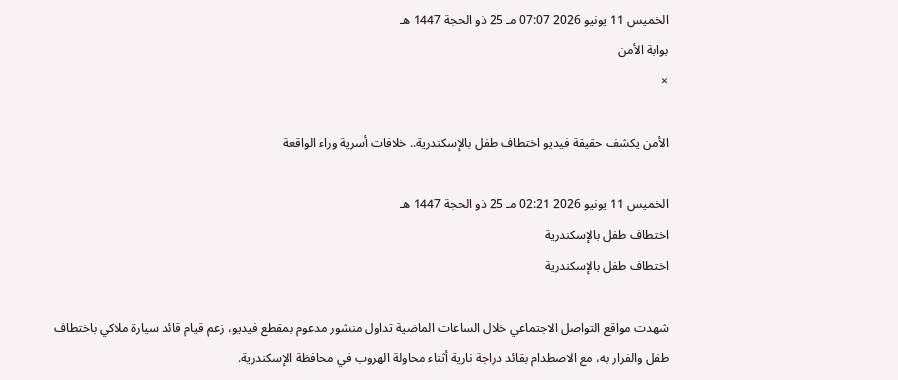الخميس 11 يونيو 2026 07:07 مـ 25 ذو الحجة 1447 هـ
بوابة الأمن
×

الأمن يكشف حقيقة فيديو اختطاف طفل بالإسكندرية.. خلافات أسرية وراء الواقعة

الخميس 11 يونيو 2026 02:21 مـ 25 ذو الحجة 1447 هـ
اختطاف طفل بالإسكندرية
اختطاف طفل بالإسكندرية

شهدت مواقع التواصل الاجتماعي خلال الساعات الماضية تداول منشور مدعوم بمقطع فيديو، زعم قيام قائد سيارة ملاكي باختطاف طفل والفرار به، مع الاصطدام بقائد دراجة نارية أثناء محاولة الهروب في محافظة الإسكندرية.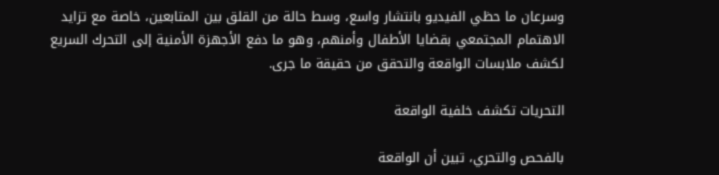وسرعان ما حظي الفيديو بانتشار واسع، وسط حالة من القلق بين المتابعين، خاصة مع تزايد الاهتمام المجتمعي بقضايا الأطفال وأمنهم، وهو ما دفع الأجهزة الأمنية إلى التحرك السريع لكشف ملابسات الواقعة والتحقق من حقيقة ما جرى.

التحريات تكشف خلفية الواقعة

بالفحص والتحري، تبين أن الواقعة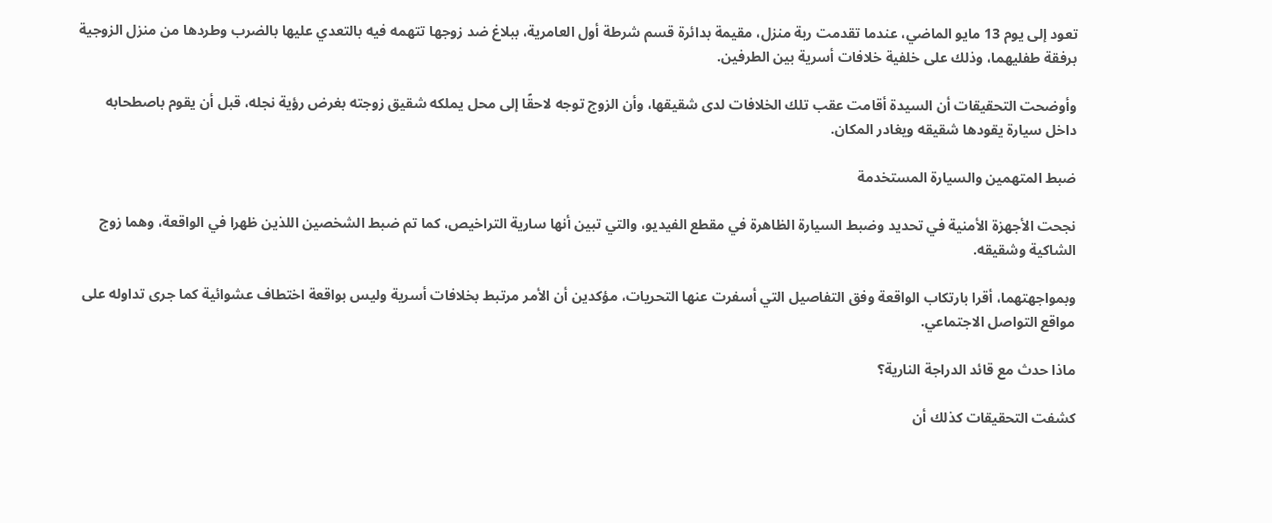تعود إلى يوم 13 مايو الماضي، عندما تقدمت ربة منزل، مقيمة بدائرة قسم شرطة أول العامرية، ببلاغ ضد زوجها تتهمه فيه بالتعدي عليها بالضرب وطردها من منزل الزوجية برفقة طفليهما، وذلك على خلفية خلافات أسرية بين الطرفين.

وأوضحت التحقيقات أن السيدة أقامت عقب تلك الخلافات لدى شقيقها، وأن الزوج توجه لاحقًا إلى محل يملكه شقيق زوجته بغرض رؤية نجله، قبل أن يقوم باصطحابه داخل سيارة يقودها شقيقه ويغادر المكان.

ضبط المتهمين والسيارة المستخدمة

نجحت الأجهزة الأمنية في تحديد وضبط السيارة الظاهرة في مقطع الفيديو، والتي تبين أنها سارية التراخيص، كما تم ضبط الشخصين اللذين ظهرا في الواقعة، وهما زوج الشاكية وشقيقه.

وبمواجهتهما، أقرا بارتكاب الواقعة وفق التفاصيل التي أسفرت عنها التحريات، مؤكدين أن الأمر مرتبط بخلافات أسرية وليس بواقعة اختطاف عشوائية كما جرى تداوله على مواقع التواصل الاجتماعي.

ماذا حدث مع قائد الدراجة النارية؟

كشفت التحقيقات كذلك أن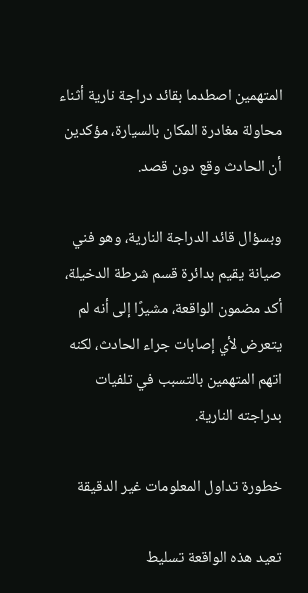المتهمين اصطدما بقائد دراجة نارية أثناء محاولة مغادرة المكان بالسيارة، مؤكدين أن الحادث وقع دون قصد.

وبسؤال قائد الدراجة النارية، وهو فني صيانة يقيم بدائرة قسم شرطة الدخيلة، أكد مضمون الواقعة، مشيرًا إلى أنه لم يتعرض لأي إصابات جراء الحادث، لكنه اتهم المتهمين بالتسبب في تلفيات بدراجته النارية.

خطورة تداول المعلومات غير الدقيقة

تعيد هذه الواقعة تسليط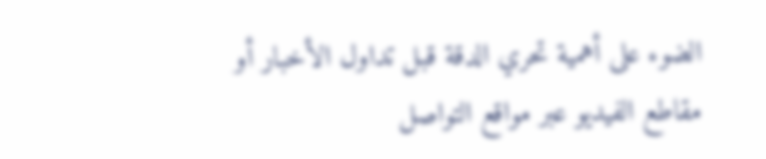الضوء على أهمية تحري الدقة قبل تداول الأخبار أو مقاطع الفيديو عبر مواقع التواصل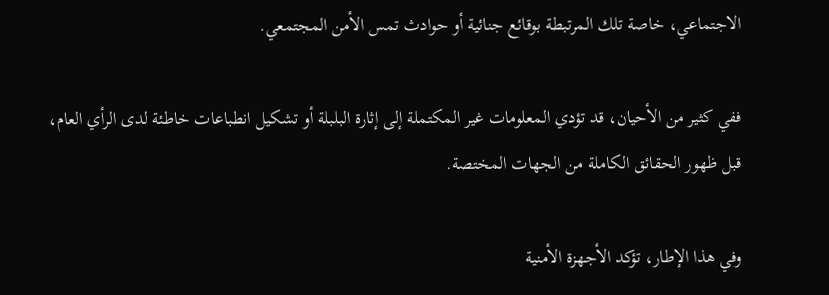الاجتماعي، خاصة تلك المرتبطة بوقائع جنائية أو حوادث تمس الأمن المجتمعي.

ففي كثير من الأحيان، قد تؤدي المعلومات غير المكتملة إلى إثارة البلبلة أو تشكيل انطباعات خاطئة لدى الرأي العام، قبل ظهور الحقائق الكاملة من الجهات المختصة.

وفي هذا الإطار، تؤكد الأجهزة الأمنية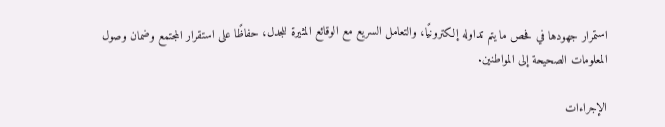استمرار جهودها في فحص ما يتم تداوله إلكترونيًا، والتعامل السريع مع الوقائع المثيرة للجدل، حفاظًا على استقرار المجتمع وضمان وصول المعلومات الصحيحة إلى المواطنين.

الإجراءات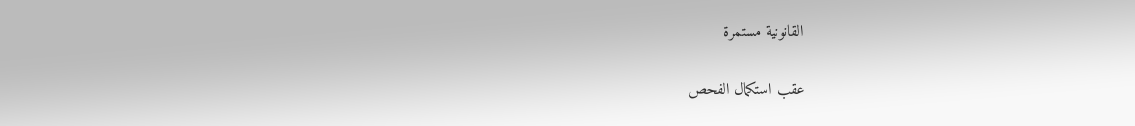القانونية مستمرة

عقب استكمال الفحص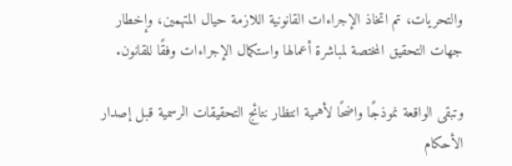والتحريات، تم اتخاذ الإجراءات القانونية اللازمة حيال المتهمين، وإخطار جهات التحقيق المختصة لمباشرة أعمالها واستكمال الإجراءات وفقًا للقانون.

وتبقى الواقعة نموذجًا واضحًا لأهمية انتظار نتائج التحقيقات الرسمية قبل إصدار الأحكام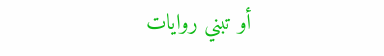أو تبني روايات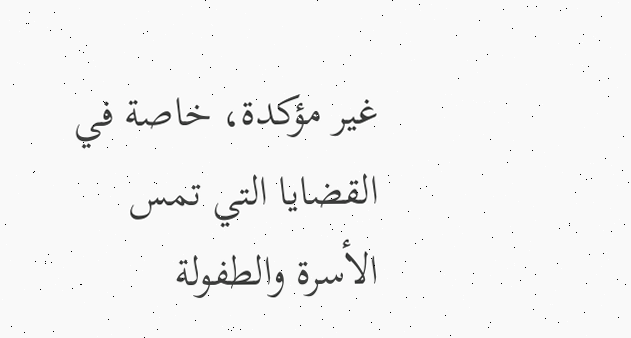غير مؤكدة، خاصة في القضايا التي تمس الأسرة والطفولة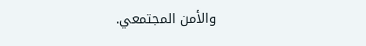والأمن المجتمعي.